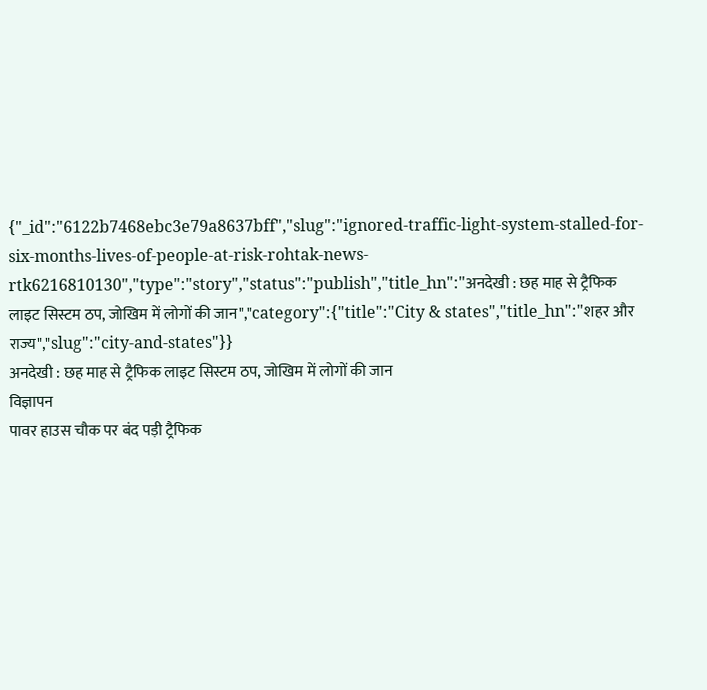{"_id":"6122b7468ebc3e79a8637bff","slug":"ignored-traffic-light-system-stalled-for-six-months-lives-of-people-at-risk-rohtak-news-rtk6216810130","type":"story","status":"publish","title_hn":"अनदेखी : छह माह से ट्रैफिक लाइट सिस्टम ठप, जोखिम में लोगों की जान","category":{"title":"City & states","title_hn":"शहर और राज्य","slug":"city-and-states"}}
अनदेखी : छह माह से ट्रैफिक लाइट सिस्टम ठप, जोखिम में लोगों की जान
विज्ञापन
पावर हाउस चौक पर बंद पड़ी ट्रैफिक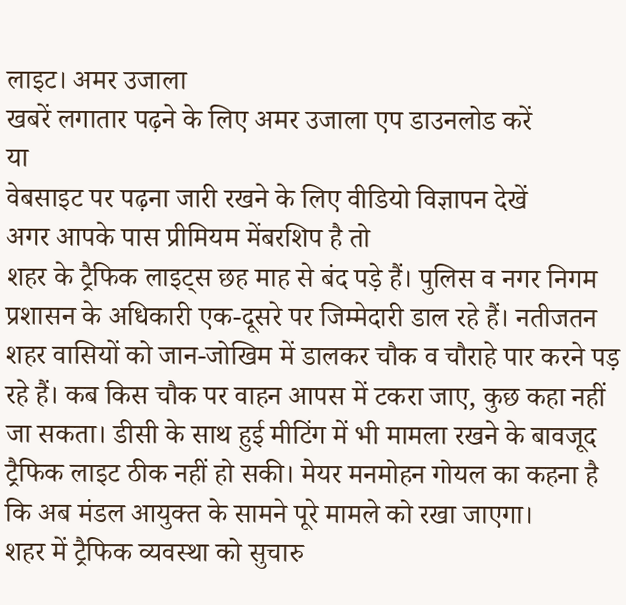लाइट। अमर उजाला
खबरें लगातार पढ़ने के लिए अमर उजाला एप डाउनलोड करें
या
वेबसाइट पर पढ़ना जारी रखने के लिए वीडियो विज्ञापन देखें
अगर आपके पास प्रीमियम मेंबरशिप है तो
शहर के ट्रैफिक लाइट्स छह माह से बंद पड़े हैं। पुलिस व नगर निगम प्रशासन के अधिकारी एक-दूसरे पर जिम्मेदारी डाल रहे हैं। नतीजतन शहर वासियों को जान-जोखिम में डालकर चौक व चौराहे पार करने पड़ रहे हैं। कब किस चौक पर वाहन आपस में टकरा जाए, कुछ कहा नहीं जा सकता। डीसी के साथ हुई मीटिंग में भी मामला रखने के बावजूद ट्रैफिक लाइट ठीक नहीं हो सकी। मेयर मनमोहन गोयल का कहना है कि अब मंडल आयुक्त के सामने पूरे मामले को रखा जाएगा।
शहर में ट्रैफिक व्यवस्था को सुचारु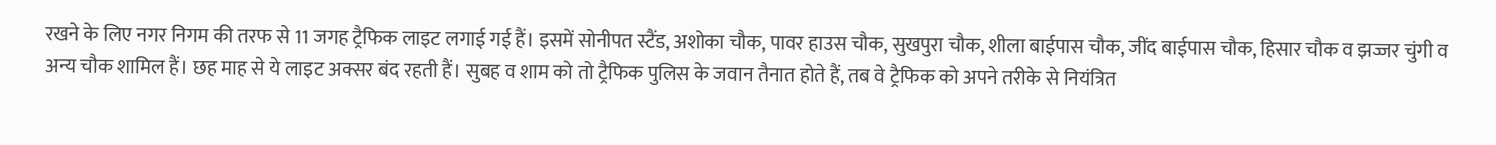रखने के लिए नगर निगम की तरफ से 11 जगह ट्रैफिक लाइट लगाई गई हैं। इसमें सोनीपत स्टैंड, अशोका चौक, पावर हाउस चौक, सुखपुरा चौक, शीला बाईपास चौक, जींद बाईपास चौक, हिसार चौक व झज्जर चुंगी व अन्य चौक शामिल हैं। छह माह से ये लाइट अक्सर बंद रहती हैं। सुबह व शाम को तो ट्रैफिक पुलिस के जवान तैनात होते हैं, तब वे ट्रैफिक को अपने तरीके से नियंत्रित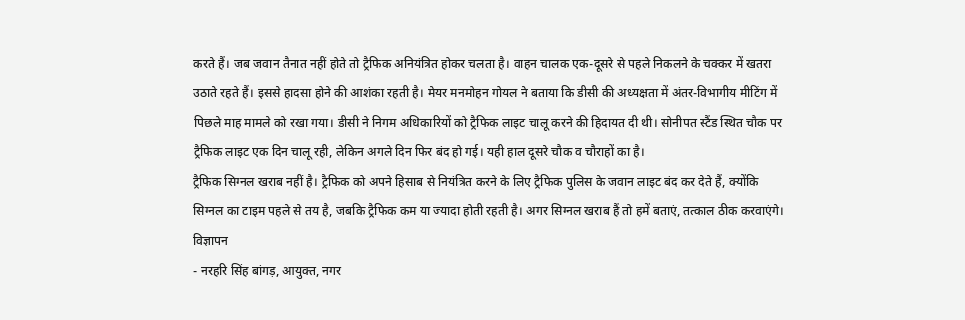करते हैं। जब जवान तैनात नहीं होते तो ट्रैफिक अनियंत्रित होकर चलता है। वाहन चालक एक-दूसरे से पहले निकलने के चक्कर में खतरा उठाते रहते हैं। इससे हादसा होने की आशंका रहती है। मेयर मनमोहन गोयल ने बताया कि डीसी की अध्यक्षता में अंतर-विभागीय मीटिंग में पिछले माह मामले को रखा गया। डीसी ने निगम अधिकारियों को ट्रैफिक लाइट चालू करने की हिदायत दी थी। सोनीपत स्टैंड स्थित चौक पर ट्रैफिक लाइट एक दिन चालू रही, लेकिन अगले दिन फिर बंद हो गई। यही हाल दूसरे चौक व चौराहों का है।
ट्रैफिक सिग्नल खराब नहीं है। ट्रैफिक को अपने हिसाब से नियंत्रित करने के लिए ट्रैफिक पुलिस के जवान लाइट बंद कर देते हैं, क्योंकि सिग्नल का टाइम पहले से तय है, जबकि ट्रैफिक कम या ज्यादा होती रहती है। अगर सिग्नल खराब हैं तो हमें बताएं, तत्काल ठीक करवाएंगे।
विज्ञापन
- नरहरि सिंह बांगड़, आयुक्त, नगर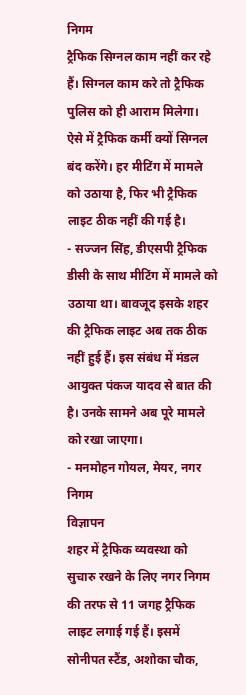निगम
ट्रैफिक सिग्नल काम नहीं कर रहे हैं। सिग्नल काम करे तो ट्रैफिक पुलिस को ही आराम मिलेगा। ऐसे में ट्रैफिक कर्मी क्यों सिग्नल बंद करेंगे। हर मीटिंग में मामले को उठाया है, फिर भी ट्रैफिक लाइट ठीक नहीं की गई है।
- सज्जन सिंह, डीएसपी ट्रैफिक
डीसी के साथ मीटिंग में मामले को उठाया था। बावजूद इसके शहर की ट्रैफिक लाइट अब तक ठीक नहीं हुई हैं। इस संबंध में मंडल आयुक्त पंकज यादव से बात की है। उनके सामने अब पूरे मामले को रखा जाएगा।
- मनमोहन गोयल, मेयर, नगर निगम
विज्ञापन
शहर में ट्रैफिक व्यवस्था को सुचारु रखने के लिए नगर निगम की तरफ से 11 जगह ट्रैफिक लाइट लगाई गई हैं। इसमें सोनीपत स्टैंड, अशोका चौक,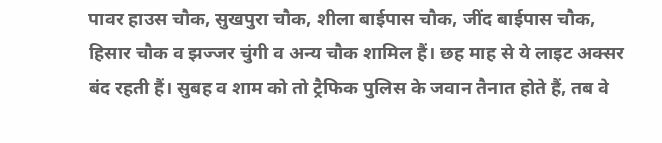पावर हाउस चौक, सुखपुरा चौक, शीला बाईपास चौक, जींद बाईपास चौक, हिसार चौक व झज्जर चुंगी व अन्य चौक शामिल हैं। छह माह से ये लाइट अक्सर बंद रहती हैं। सुबह व शाम को तो ट्रैफिक पुलिस के जवान तैनात होते हैं, तब वे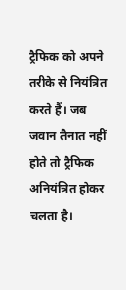ट्रैफिक को अपने तरीके से नियंत्रित करते हैं। जब जवान तैनात नहीं होते तो ट्रैफिक अनियंत्रित होकर चलता है।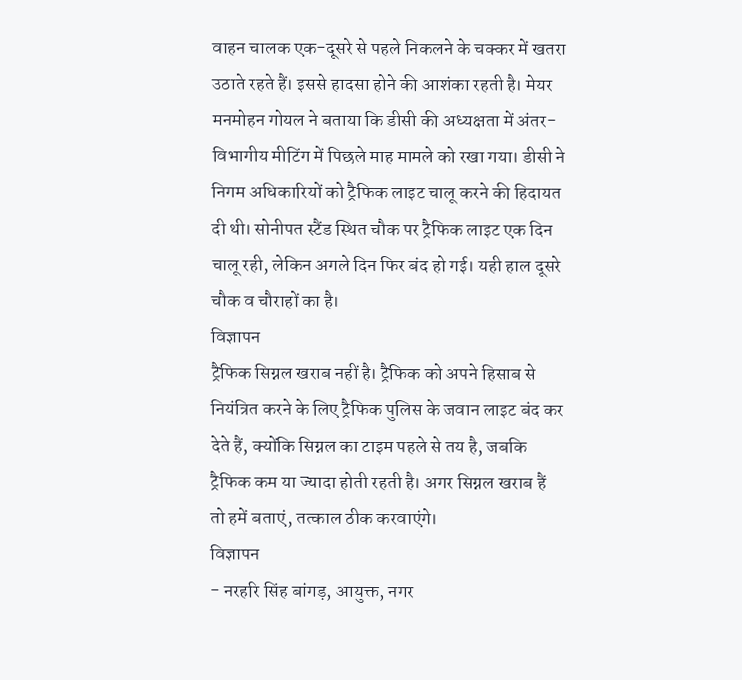वाहन चालक एक-दूसरे से पहले निकलने के चक्कर में खतरा उठाते रहते हैं। इससे हादसा होने की आशंका रहती है। मेयर मनमोहन गोयल ने बताया कि डीसी की अध्यक्षता में अंतर-विभागीय मीटिंग में पिछले माह मामले को रखा गया। डीसी ने निगम अधिकारियों को ट्रैफिक लाइट चालू करने की हिदायत दी थी। सोनीपत स्टैंड स्थित चौक पर ट्रैफिक लाइट एक दिन चालू रही, लेकिन अगले दिन फिर बंद हो गई। यही हाल दूसरे चौक व चौराहों का है।
विज्ञापन
ट्रैफिक सिग्नल खराब नहीं है। ट्रैफिक को अपने हिसाब से नियंत्रित करने के लिए ट्रैफिक पुलिस के जवान लाइट बंद कर देते हैं, क्योंकि सिग्नल का टाइम पहले से तय है, जबकि ट्रैफिक कम या ज्यादा होती रहती है। अगर सिग्नल खराब हैं तो हमें बताएं, तत्काल ठीक करवाएंगे।
विज्ञापन
- नरहरि सिंह बांगड़, आयुक्त, नगर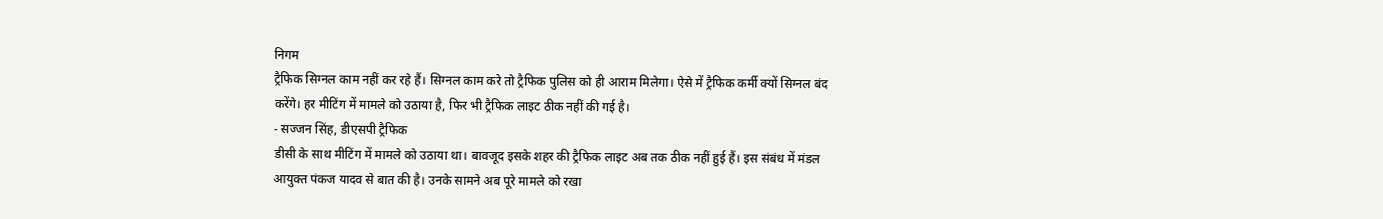निगम
ट्रैफिक सिग्नल काम नहीं कर रहे हैं। सिग्नल काम करे तो ट्रैफिक पुलिस को ही आराम मिलेगा। ऐसे में ट्रैफिक कर्मी क्यों सिग्नल बंद करेंगे। हर मीटिंग में मामले को उठाया है, फिर भी ट्रैफिक लाइट ठीक नहीं की गई है।
- सज्जन सिंह, डीएसपी ट्रैफिक
डीसी के साथ मीटिंग में मामले को उठाया था। बावजूद इसके शहर की ट्रैफिक लाइट अब तक ठीक नहीं हुई हैं। इस संबंध में मंडल आयुक्त पंकज यादव से बात की है। उनके सामने अब पूरे मामले को रखा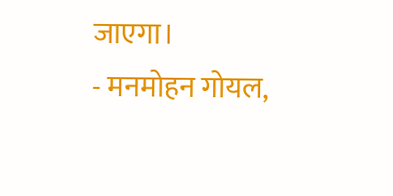जाएगा।
- मनमोहन गोयल,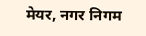मेयर, नगर निगम